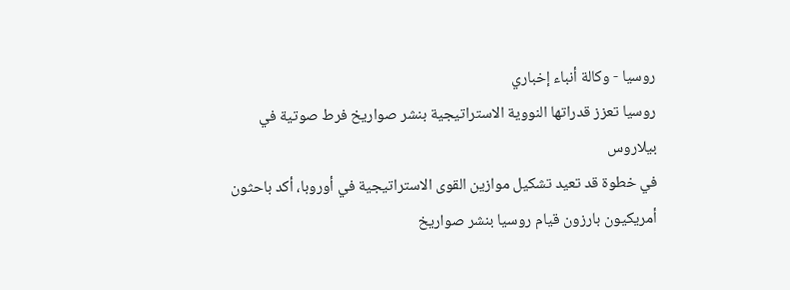روسيا - وكالة أنباء إخباري
روسيا تعزز قدراتها النووية الاستراتيجية بنشر صواريخ فرط صوتية في بيلاروس
في خطوة قد تعيد تشكيل موازين القوى الاستراتيجية في أوروبا، أكد باحثون أمريكيون بارزون قيام روسيا بنشر صواريخ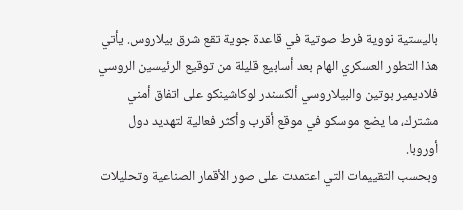باليستية نووية فرط صوتية في قاعدة جوية تقع شرق بيلاروس. يأتي هذا التطور العسكري الهام بعد أسابيع قليلة من توقيع الرئيسين الروسي فلاديمير بوتين والبيلاروسي ألكسندر لوكاشينكو على اتفاق أمني مشترك، ما يضع موسكو في موقع أقرب وأكثر فعالية لتهديد دول أوروبا.
وبحسب التقييمات التي اعتمدت على صور الأقمار الصناعية وتحليلات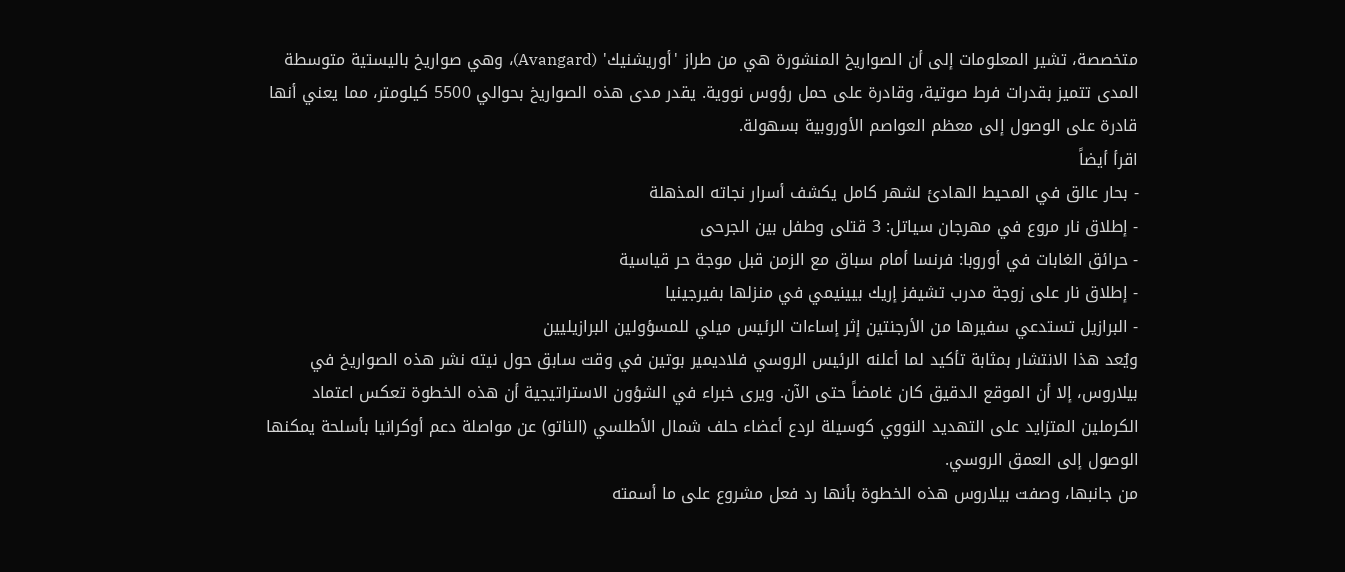متخصصة، تشير المعلومات إلى أن الصواريخ المنشورة هي من طراز 'أوريشنيك' (Avangard)، وهي صواريخ باليستية متوسطة المدى تتميز بقدرات فرط صوتية، وقادرة على حمل رؤوس نووية. يقدر مدى هذه الصواريخ بحوالي 5500 كيلومتر، مما يعني أنها قادرة على الوصول إلى معظم العواصم الأوروبية بسهولة.
اقرأ أيضاً
- بحار عالق في المحيط الهادئ لشهر كامل يكشف أسرار نجاته المذهلة
- إطلاق نار مروع في مهرجان سياتل: 3 قتلى وطفل بين الجرحى
- حرائق الغابات في أوروبا: فرنسا أمام سباق مع الزمن قبل موجة حر قياسية
- إطلاق نار على زوجة مدرب تشيفز إريك بيينيمي في منزلها بفيرجينيا
- البرازيل تستدعي سفيرها من الأرجنتين إثر إساءات الرئيس ميلي للمسؤولين البرازيليين
ويُعد هذا الانتشار بمثابة تأكيد لما أعلنه الرئيس الروسي فلاديمير بوتين في وقت سابق حول نيته نشر هذه الصواريخ في بيلاروس، إلا أن الموقع الدقيق كان غامضاً حتى الآن. ويرى خبراء في الشؤون الاستراتيجية أن هذه الخطوة تعكس اعتماد الكرملين المتزايد على التهديد النووي كوسيلة لردع أعضاء حلف شمال الأطلسي (الناتو) عن مواصلة دعم أوكرانيا بأسلحة يمكنها الوصول إلى العمق الروسي.
من جانبها، وصفت بيلاروس هذه الخطوة بأنها رد فعل مشروع على ما أسمته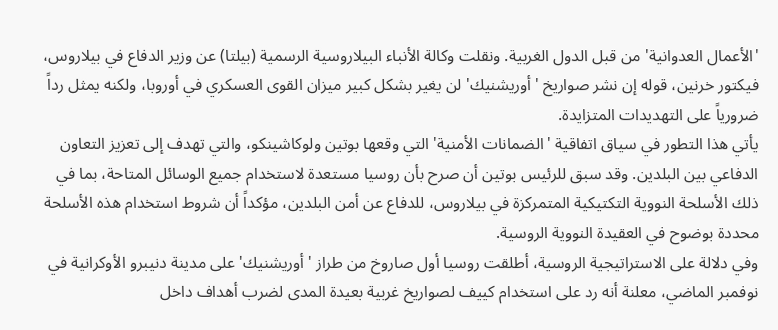'الأعمال العدوانية' من قبل الدول الغربية. ونقلت وكالة الأنباء البيلاروسية الرسمية (بيلتا) عن وزير الدفاع في بيلاروس، فيكتور خرنين، قوله إن نشر صواريخ 'أوريشنيك' لن يغير بشكل كبير ميزان القوى العسكري في أوروبا، ولكنه يمثل رداً ضرورياً على التهديدات المتزايدة.
يأتي هذا التطور في سياق اتفاقية 'الضمانات الأمنية' التي وقعها بوتين ولوكاشينكو، والتي تهدف إلى تعزيز التعاون الدفاعي بين البلدين. وقد سبق للرئيس بوتين أن صرح بأن روسيا مستعدة لاستخدام جميع الوسائل المتاحة، بما في ذلك الأسلحة النووية التكتيكية المتمركزة في بيلاروس، للدفاع عن أمن البلدين، مؤكداً أن شروط استخدام هذه الأسلحة محددة بوضوح في العقيدة النووية الروسية.
وفي دلالة على الاستراتيجية الروسية، أطلقت روسيا أول صاروخ من طراز 'أوريشنيك' على مدينة دنيبرو الأوكرانية في نوفمبر الماضي، معلنة أنه رد على استخدام كييف لصواريخ غربية بعيدة المدى لضرب أهداف داخل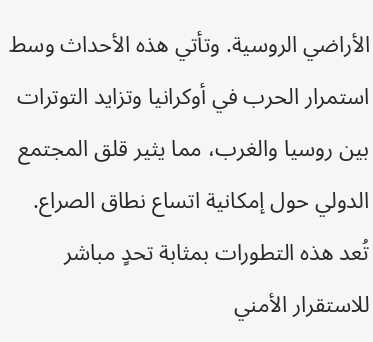الأراضي الروسية. وتأتي هذه الأحداث وسط استمرار الحرب في أوكرانيا وتزايد التوترات بين روسيا والغرب، مما يثير قلق المجتمع الدولي حول إمكانية اتساع نطاق الصراع.
تُعد هذه التطورات بمثابة تحدٍ مباشر للاستقرار الأمني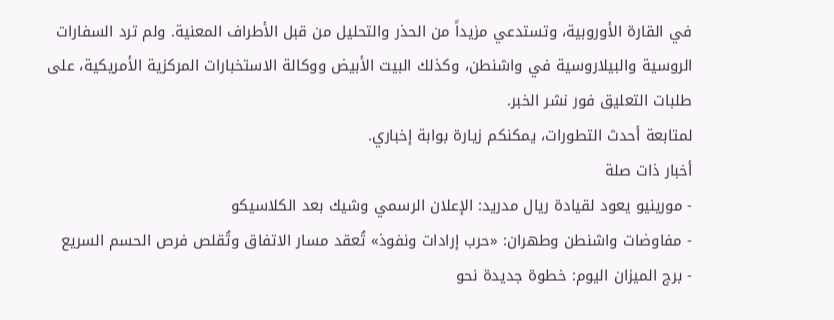في القارة الأوروبية، وتستدعي مزيداً من الحذر والتحليل من قبل الأطراف المعنية. ولم ترد السفارات الروسية والبيلاروسية في واشنطن، وكذلك البيت الأبيض ووكالة الاستخبارات المركزية الأمريكية، على طلبات التعليق فور نشر الخبر.
لمتابعة أحدث التطورات، يمكنكم زيارة بوابة إخباري.
أخبار ذات صلة
- مورينيو يعود لقيادة ريال مدريد: الإعلان الرسمي وشيك بعد الكلاسيكو
- مفاوضات واشنطن وطهران: «حرب إرادات ونفوذ» تُعقد مسار الاتفاق وتُقلص فرص الحسم السريع
- برج الميزان اليوم: خطوة جديدة نحو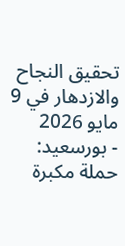تحقيق النجاح والازدهار في 9 مايو 2026
- بورسعيد: حملة مكبرة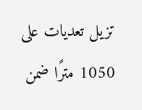تزيل تعديات على 1050 مترًا ضمن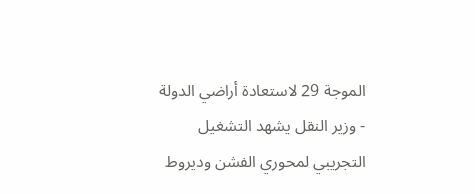الموجة 29 لاستعادة أراضي الدولة
- وزير النقل يشهد التشغيل التجريبي لمحوري الفشن وديروط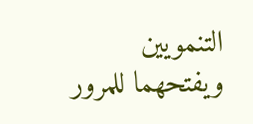التنمويين ويفتحهما للمرور